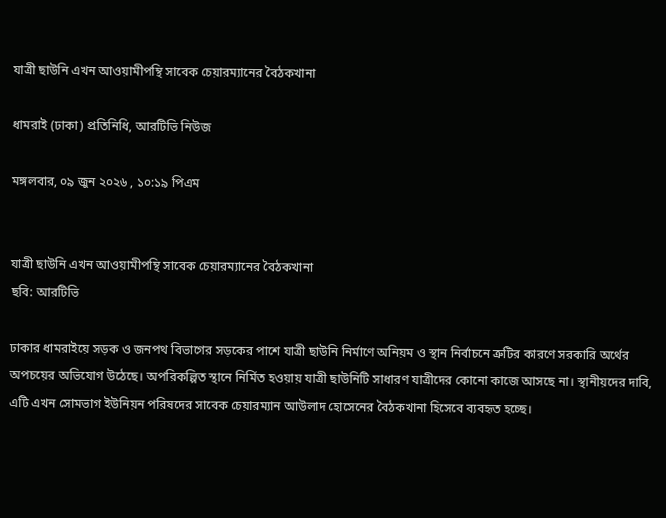যাত্রী ছাউনি এখন আওয়ামীপন্থি সাবেক চেয়ারম্যানের বৈঠকখানা

ধামরাই (ঢাকা) প্রতিনিধি, আরটিভি নিউজ

মঙ্গলবার, ০৯ জুন ২০২৬ , ১০:১৯ পিএম


যাত্রী ছাউনি এখন আওয়ামীপন্থি সাবেক চেয়ারম্যানের বৈঠকখানা
ছবি: আরটিভি

ঢাকার ধামরাইয়ে সড়ক ও জনপথ বিভাগের সড়কের পাশে যাত্রী ছাউনি নির্মাণে অনিয়ম ও স্থান নির্বাচনে ত্রুটির কারণে সরকারি অর্থের অপচয়ের অভিযোগ উঠেছে। অপরিকল্পিত স্থানে নির্মিত হওয়ায় যাত্রী ছাউনিটি সাধারণ যাত্রীদের কোনো কাজে আসছে না। স্থানীয়দের দাবি, এটি এখন সোমভাগ ইউনিয়ন পরিষদের সাবেক চেয়ারম্যান আউলাদ হোসেনের বৈঠকখানা হিসেবে ব্যবহৃত হচ্ছে।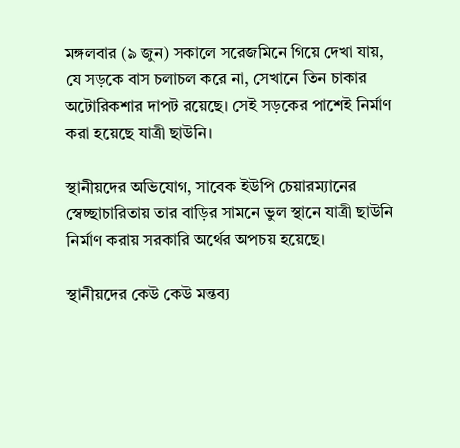মঙ্গলবার (৯ জুন) সকালে সরেজমিনে গিয়ে দেখা যায়, যে সড়কে বাস চলাচল করে না, সেখানে তিন চাকার অটোরিকশার দাপট রয়েছে। সেই সড়কের পাশেই নির্মাণ করা হয়েছে যাত্রী ছাউনি।

স্থানীয়দের অভিযোগ, সাবেক ইউপি চেয়ারম্যানের স্বেচ্ছাচারিতায় তার বাড়ির সামনে ভুল স্থানে যাত্রী ছাউনি নির্মাণ করায় সরকারি অর্থের অপচয় হয়েছে।

স্থানীয়দের কেউ কেউ মন্তব্য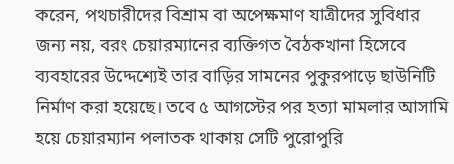করেন, পথচারীদের বিশ্রাম বা অপেক্ষমাণ যাত্রীদের সুবিধার জন্য নয়, বরং চেয়ারম্যানের ব্যক্তিগত বৈঠকখানা হিসেবে ব্যবহারের উদ্দেশ্যেই তার বাড়ির সামনের পুকুরপাড়ে ছাউনিটি নির্মাণ করা হয়েছে। তবে ৫ আগস্টের পর হত্যা মামলার আসামি হয়ে চেয়ারম্যান পলাতক থাকায় সেটি পুরোপুরি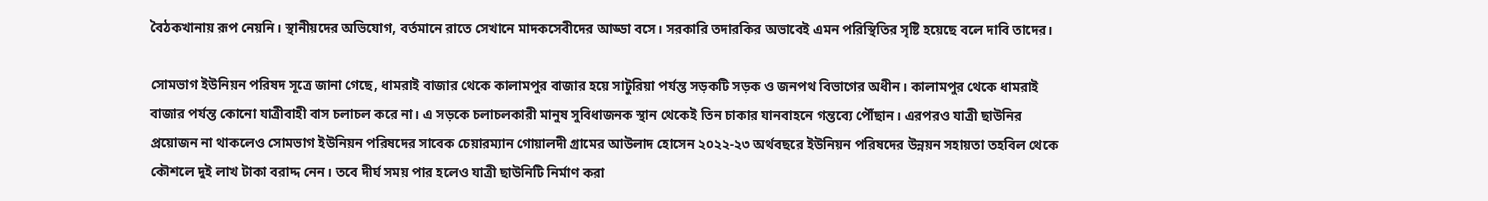বৈঠকখানায় রূপ নেয়নি। স্থানীয়দের অভিযোগ, বর্তমানে রাতে সেখানে মাদকসেবীদের আড্ডা বসে। সরকারি তদারকির অভাবেই এমন পরিস্থিতির সৃষ্টি হয়েছে বলে দাবি তাদের।

সোমভাগ ইউনিয়ন পরিষদ সূত্রে জানা গেছে, ধামরাই বাজার থেকে কালামপুর বাজার হয়ে সাটুরিয়া পর্যন্ত সড়কটি সড়ক ও জনপথ বিভাগের অধীন। কালামপুর থেকে ধামরাই বাজার পর্যন্ত কোনো যাত্রীবাহী বাস চলাচল করে না। এ সড়কে চলাচলকারী মানুষ সুবিধাজনক স্থান থেকেই তিন চাকার যানবাহনে গন্তব্যে পৌঁছান। এরপরও যাত্রী ছাউনির প্রয়োজন না থাকলেও সোমভাগ ইউনিয়ন পরিষদের সাবেক চেয়ারম্যান গোয়ালদী গ্রামের আউলাদ হোসেন ২০২২-২৩ অর্থবছরে ইউনিয়ন পরিষদের উন্নয়ন সহায়তা তহবিল থেকে কৌশলে দুই লাখ টাকা বরাদ্দ নেন। তবে দীর্ঘ সময় পার হলেও যাত্রী ছাউনিটি নির্মাণ করা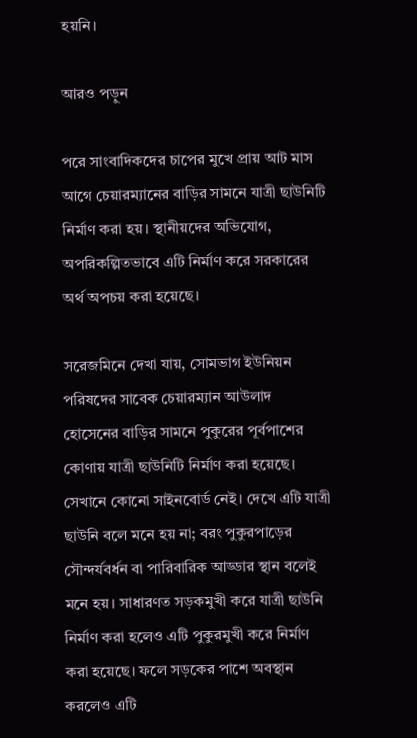হয়নি।

আরও পড়ুন

পরে সাংবাদিকদের চাপের মুখে প্রায় আট মাস আগে চেয়ারম্যানের বাড়ির সামনে যাত্রী ছাউনিটি নির্মাণ করা হয়। স্থানীয়দের অভিযোগ, অপরিকল্পিতভাবে এটি নির্মাণ করে সরকারের অর্থ অপচয় করা হয়েছে।

সরেজমিনে দেখা যায়, সোমভাগ ইউনিয়ন পরিষদের সাবেক চেয়ারম্যান আউলাদ হোসেনের বাড়ির সামনে পুকুরের পূর্বপাশের কোণায় যাত্রী ছাউনিটি নির্মাণ করা হয়েছে। সেখানে কোনো সাইনবোর্ড নেই। দেখে এটি যাত্রী ছাউনি বলে মনে হয় না; বরং পুকুরপাড়ের সৌন্দর্যবর্ধন বা পারিবারিক আড্ডার স্থান বলেই মনে হয়। সাধারণত সড়কমুখী করে যাত্রী ছাউনি নির্মাণ করা হলেও এটি পুকুরমুখী করে নির্মাণ করা হয়েছে। ফলে সড়কের পাশে অবস্থান করলেও এটি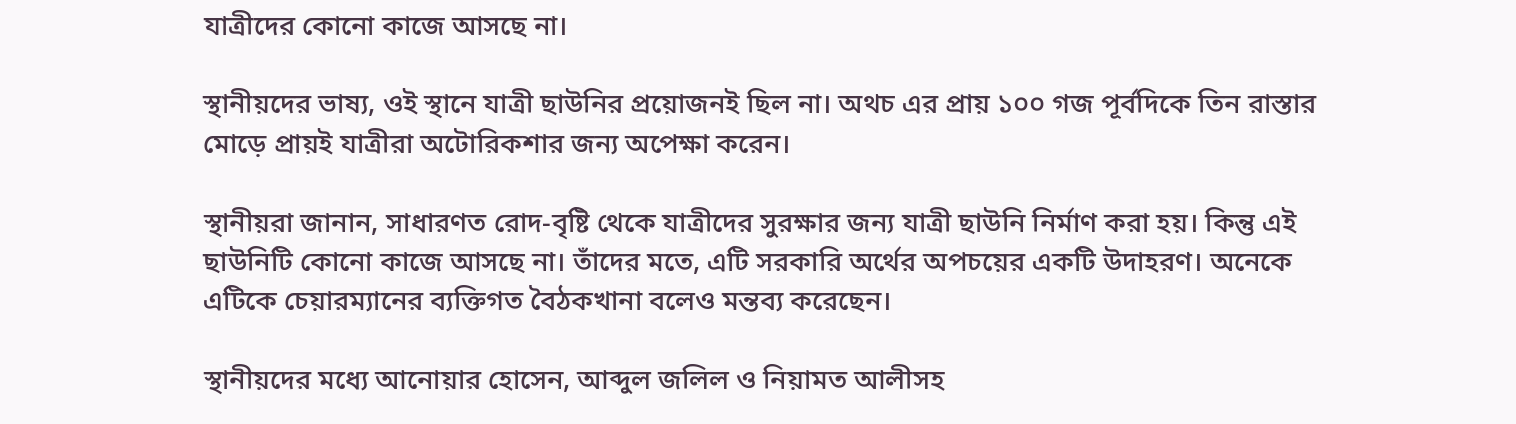যাত্রীদের কোনো কাজে আসছে না।

স্থানীয়দের ভাষ্য, ওই স্থানে যাত্রী ছাউনির প্রয়োজনই ছিল না। অথচ এর প্রায় ১০০ গজ পূর্বদিকে তিন রাস্তার মোড়ে প্রায়ই যাত্রীরা অটোরিকশার জন্য অপেক্ষা করেন।

স্থানীয়রা জানান, সাধারণত রোদ-বৃষ্টি থেকে যাত্রীদের সুরক্ষার জন্য যাত্রী ছাউনি নির্মাণ করা হয়। কিন্তু এই ছাউনিটি কোনো কাজে আসছে না। তাঁদের মতে, এটি সরকারি অর্থের অপচয়ের একটি উদাহরণ। অনেকে এটিকে চেয়ারম্যানের ব্যক্তিগত বৈঠকখানা বলেও মন্তব্য করেছেন।

স্থানীয়দের মধ্যে আনোয়ার হোসেন, আব্দুল জলিল ও নিয়ামত আলীসহ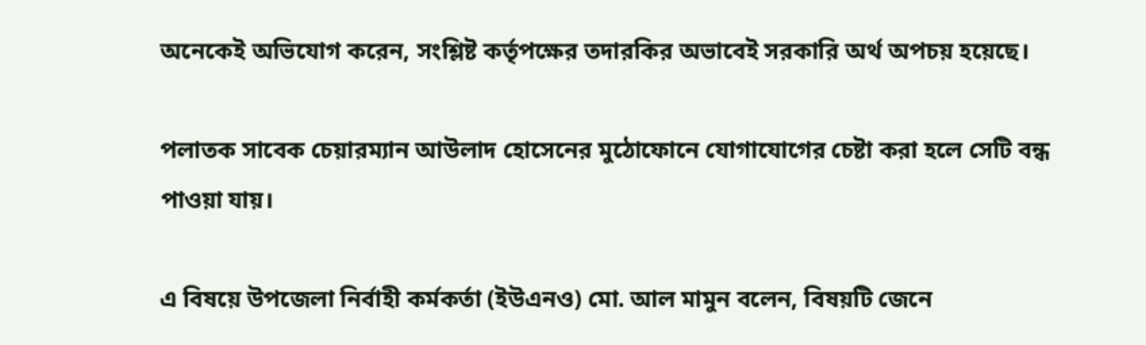অনেকেই অভিযোগ করেন, সংশ্লিষ্ট কর্তৃপক্ষের তদারকির অভাবেই সরকারি অর্থ অপচয় হয়েছে।

পলাতক সাবেক চেয়ারম্যান আউলাদ হোসেনের মুঠোফোনে যোগাযোগের চেষ্টা করা হলে সেটি বন্ধ পাওয়া যায়।

এ বিষয়ে উপজেলা নির্বাহী কর্মকর্তা (ইউএনও) মো. আল মামুন বলেন, বিষয়টি জেনে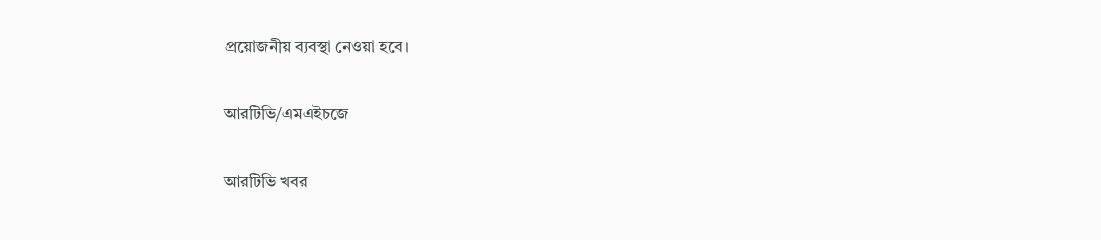প্রয়োজনীয় ব্যবস্থা নেওয়া হবে।

আরটিভি/এমএইচজে

আরটিভি খবর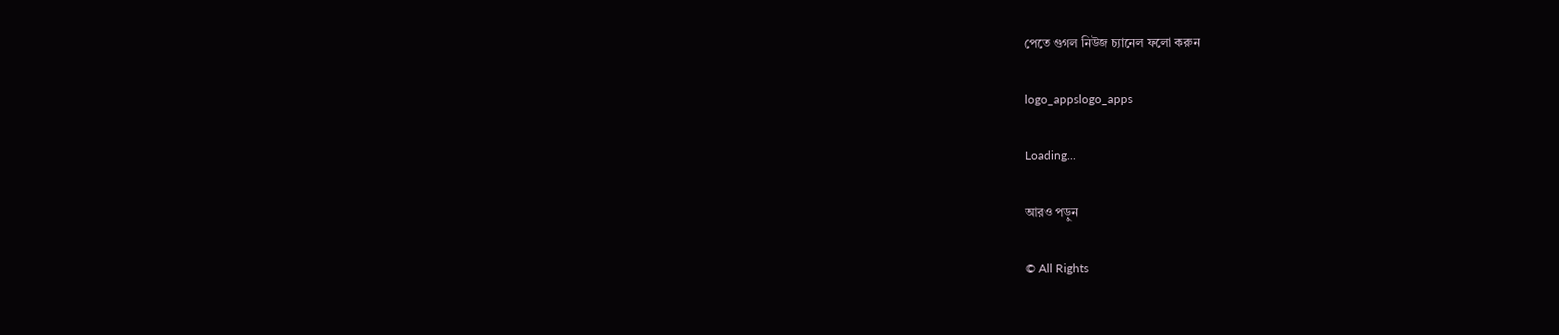পেতে গুগল নিউজ চ্যানেল ফলো করুন

logo_appslogo_apps

Loading...

আরও পড়ুন

© All Rights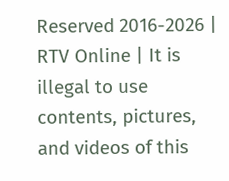Reserved 2016-2026 | RTV Online | It is illegal to use contents, pictures, and videos of this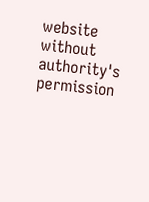website without authority's permission